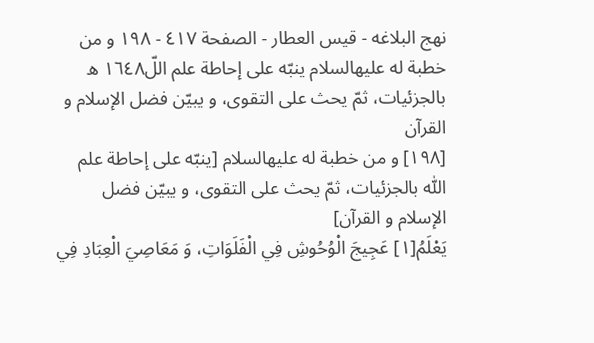نهج البلاغه - قيس العطار - الصفحة ٤١٧ - ١٩٨ و من خطبة له عليهالسلام ينبّه على إحاطة علم اللّ١٦٤٨ ه بالجزئيات، ثمّ يحث على التقوى، و يبيّن فضل الإسلام و القرآن
[١٩٨] و من خطبة له عليهالسلام [ينبّه على إحاطة علم اللّٰه بالجزئيات، ثمّ يحث على التقوى، و يبيّن فضل الإسلام و القرآن]
يَعْلَمُ[١] عَجِيجَ الْوُحُوشِ فِي الْفَلَوَاتِ، وَ مَعَاصِيَ الْعِبَادِ فِي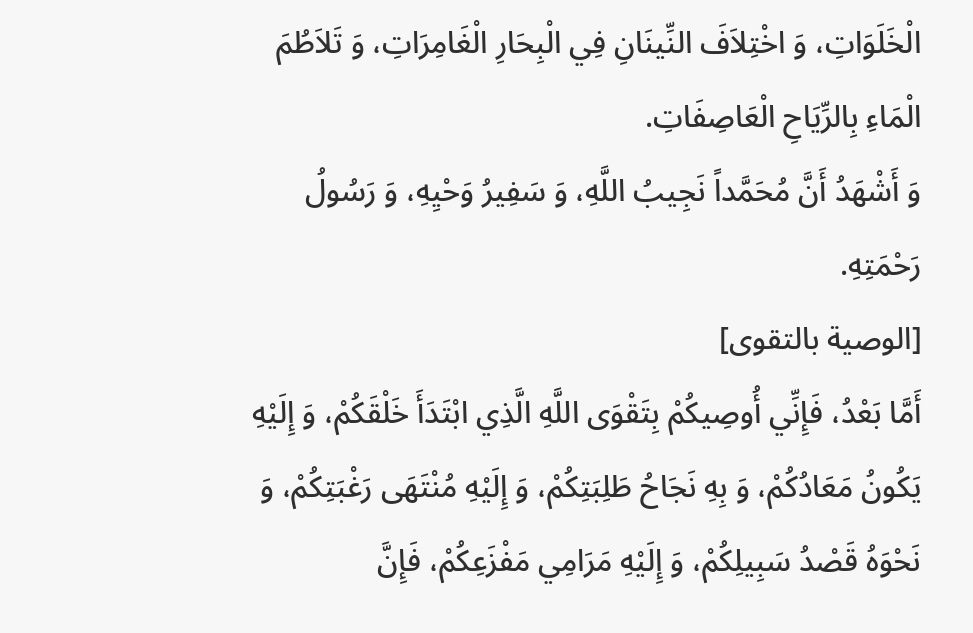الْخَلَوَاتِ، وَ اخْتِلاَفَ النِّينَانِ فِي الْبِحَارِ الْغَامِرَاتِ، وَ تَلاَطُمَ الْمَاءِ بِالرِّيَاحِ الْعَاصِفَاتِ.
وَ أَشْهَدُ أَنَّ مُحَمَّداً نَجِيبُ اللَّهِ، وَ سَفِيرُ وَحْيِهِ، وَ رَسُولُ رَحْمَتِهِ.
[الوصية بالتقوى]
أَمَّا بَعْدُ، فَإِنِّي أُوصِيكُمْ بِتَقْوَى اللَّهِ الَّذِي ابْتَدَأَ خَلْقَكُمْ، وَ إِلَيْهِ يَكُونُ مَعَادُكُمْ، وَ بِهِ نَجَاحُ طَلِبَتِكُمْ، وَ إِلَيْهِ مُنْتَهَى رَغْبَتِكُمْ، وَ نَحْوَهُ قَصْدُ سَبِيلِكُمْ، وَ إِلَيْهِ مَرَامِي مَفْزَعِكُمْ، فَإِنَّ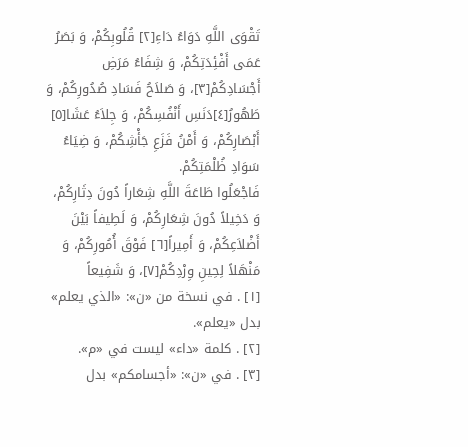تَقْوَى اللَّهِ دَوَاءُ دَاءِ[٢] قُلُوبِكُمْ، وَ بَصَرُ عَمَى أَفْئِدَتِكُمْ، وَ شِفَاءُ مَرَضِ أَجْسَادِكُمْ[٣]، وَ صَلاَحُ فَسَادِ صُدُورِكُمْ، وَ طَهُورُ[٤]دَنَسِ أَنْفُسِكُمْ، وَ جِلاَءُ عَشَا[٥] أَبْصَارِكُمْ، وَ أَمْنُ فَزَعِ جَأْشِكُمْ، وَ ضِيَاءُ سَوَادِ ظُلْمَتِكُمْ.
فَاجْعَلُوا طَاعَةَ اللَّهِ شِعَاراً دُونَ دِثَارِكُمْ، وَ دَخِيلاً دُونَ شِعَارِكُمْ، وَ لَطِيفاً بَيْنَ أَضْلاَعِكُمْ، وَ أَمِيراً[٦] فَوْقَ أُمُورِكُمْ، وَ مَنْهَلاً لِحِينِ وِرْدِكُمْ[٧]، وَ شَفِيعاً
[١] . في نسخة من «ن»: «الذي يعلم» بدل «يعلم».
[٢] . كلمة «داء» ليست في «م».
[٣] . في «ن»: «أجسامكم» بدل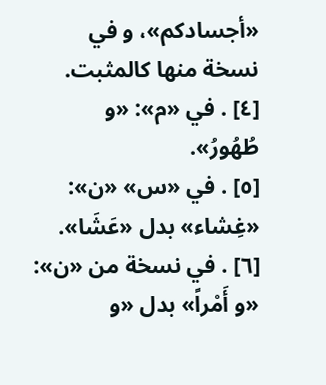«أجسادكم»، و في نسخة منها كالمثبت.
[٤] . في «م»: «و طُهُورُ».
[٥] . في «س» «ن»: «غِشاء» بدل «عَشَا».
[٦] . في نسخة من «ن»: «و أَمْراً» بدل «و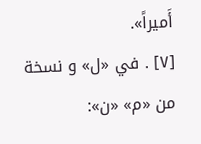أَميراً».
[٧] . في «ل» و نسخة من «م» «ن»: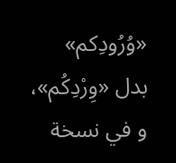«وُرُودِكم» بدل «وِرْدِكُم»، و في نسخة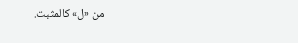من «ل» كالمثبت.